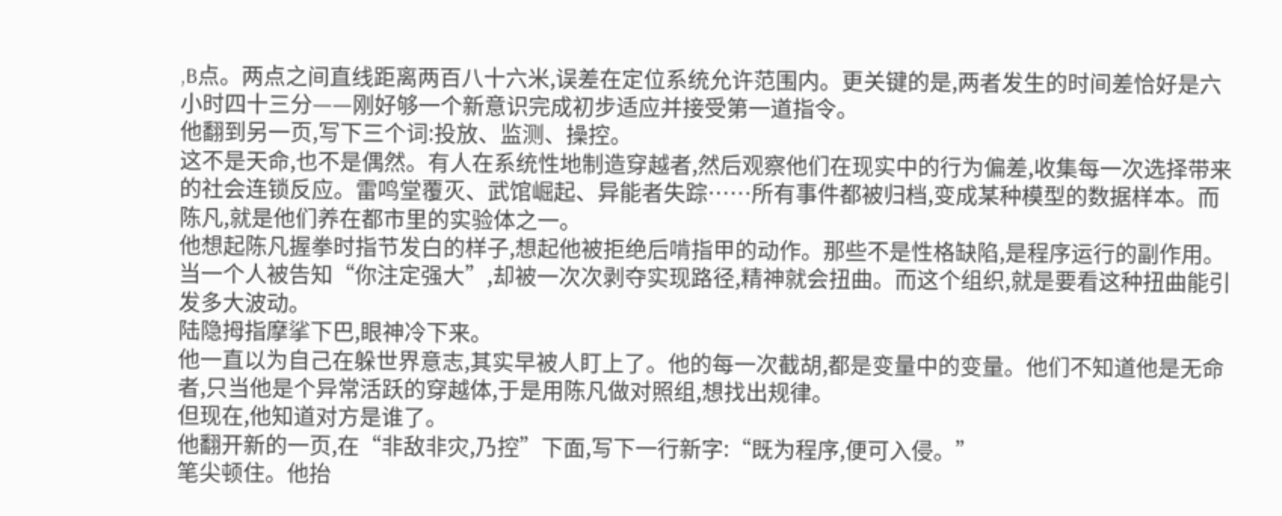,B点。两点之间直线距离两百八十六米,误差在定位系统允许范围内。更关键的是,两者发生的时间差恰好是六小时四十三分——刚好够一个新意识完成初步适应并接受第一道指令。
他翻到另一页,写下三个词:投放、监测、操控。
这不是天命,也不是偶然。有人在系统性地制造穿越者,然后观察他们在现实中的行为偏差,收集每一次选择带来的社会连锁反应。雷鸣堂覆灭、武馆崛起、异能者失踪……所有事件都被归档,变成某种模型的数据样本。而陈凡,就是他们养在都市里的实验体之一。
他想起陈凡握拳时指节发白的样子,想起他被拒绝后啃指甲的动作。那些不是性格缺陷,是程序运行的副作用。当一个人被告知“你注定强大”,却被一次次剥夺实现路径,精神就会扭曲。而这个组织,就是要看这种扭曲能引发多大波动。
陆隐拇指摩挲下巴,眼神冷下来。
他一直以为自己在躲世界意志,其实早被人盯上了。他的每一次截胡,都是变量中的变量。他们不知道他是无命者,只当他是个异常活跃的穿越体,于是用陈凡做对照组,想找出规律。
但现在,他知道对方是谁了。
他翻开新的一页,在“非敌非灾,乃控”下面,写下一行新字:“既为程序,便可入侵。”
笔尖顿住。他抬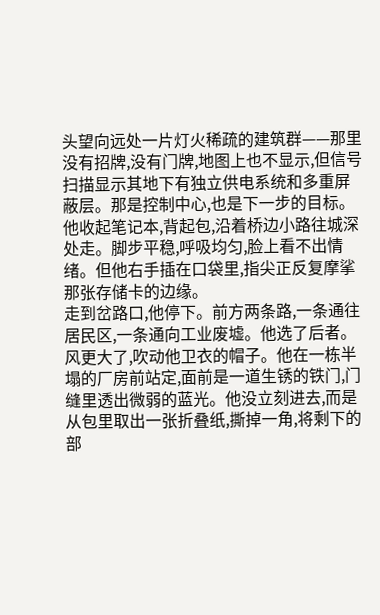头望向远处一片灯火稀疏的建筑群——那里没有招牌,没有门牌,地图上也不显示,但信号扫描显示其地下有独立供电系统和多重屏蔽层。那是控制中心,也是下一步的目标。
他收起笔记本,背起包,沿着桥边小路往城深处走。脚步平稳,呼吸均匀,脸上看不出情绪。但他右手插在口袋里,指尖正反复摩挲那张存储卡的边缘。
走到岔路口,他停下。前方两条路,一条通往居民区,一条通向工业废墟。他选了后者。
风更大了,吹动他卫衣的帽子。他在一栋半塌的厂房前站定,面前是一道生锈的铁门,门缝里透出微弱的蓝光。他没立刻进去,而是从包里取出一张折叠纸,撕掉一角,将剩下的部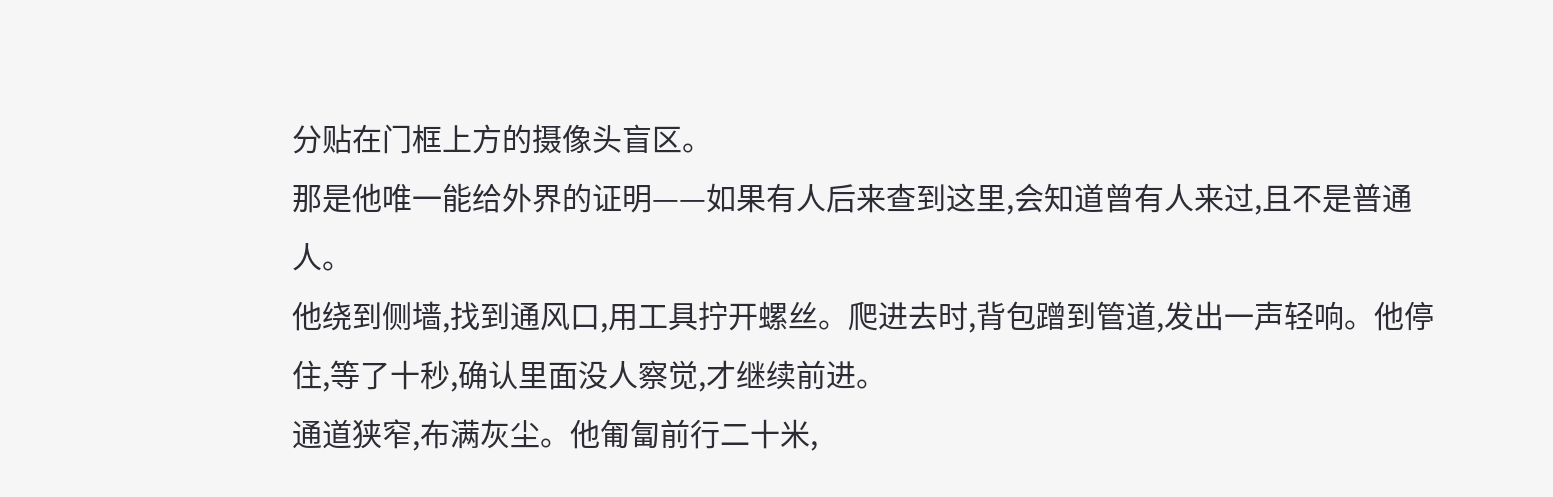分贴在门框上方的摄像头盲区。
那是他唯一能给外界的证明——如果有人后来查到这里,会知道曾有人来过,且不是普通人。
他绕到侧墙,找到通风口,用工具拧开螺丝。爬进去时,背包蹭到管道,发出一声轻响。他停住,等了十秒,确认里面没人察觉,才继续前进。
通道狭窄,布满灰尘。他匍匐前行二十米,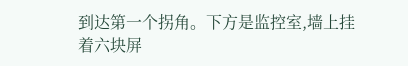到达第一个拐角。下方是监控室,墙上挂着六块屏